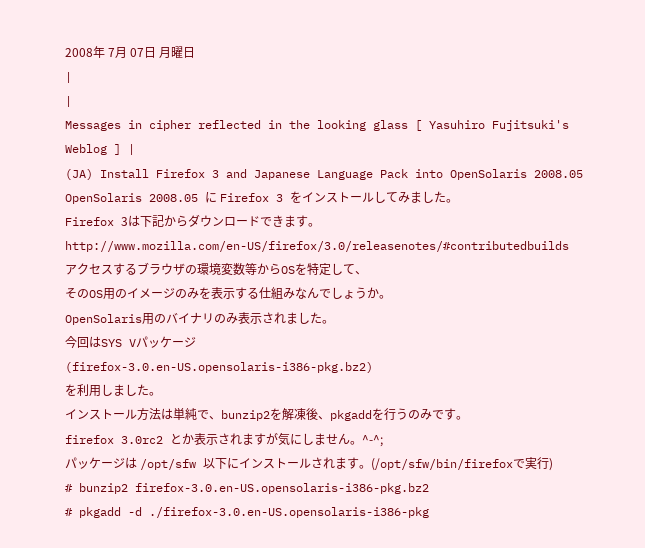2008年 7月 07日 月曜日
|
|
Messages in cipher reflected in the looking glass [ Yasuhiro Fujitsuki's Weblog ] |
(JA) Install Firefox 3 and Japanese Language Pack into OpenSolaris 2008.05
OpenSolaris 2008.05 に Firefox 3 をインストールしてみました。
Firefox 3は下記からダウンロードできます。
http://www.mozilla.com/en-US/firefox/3.0/releasenotes/#contributedbuilds
アクセスするブラウザの環境変数等からOSを特定して、
そのOS用のイメージのみを表示する仕組みなんでしょうか。
OpenSolaris用のバイナリのみ表示されました。
今回はSYS Vパッケージ
(firefox-3.0.en-US.opensolaris-i386-pkg.bz2)
を利用しました。
インストール方法は単純で、bunzip2を解凍後、pkgaddを行うのみです。
firefox 3.0rc2 とか表示されますが気にしません。^-^;
パッケージは /opt/sfw 以下にインストールされます。(/opt/sfw/bin/firefoxで実行)
# bunzip2 firefox-3.0.en-US.opensolaris-i386-pkg.bz2
# pkgadd -d ./firefox-3.0.en-US.opensolaris-i386-pkg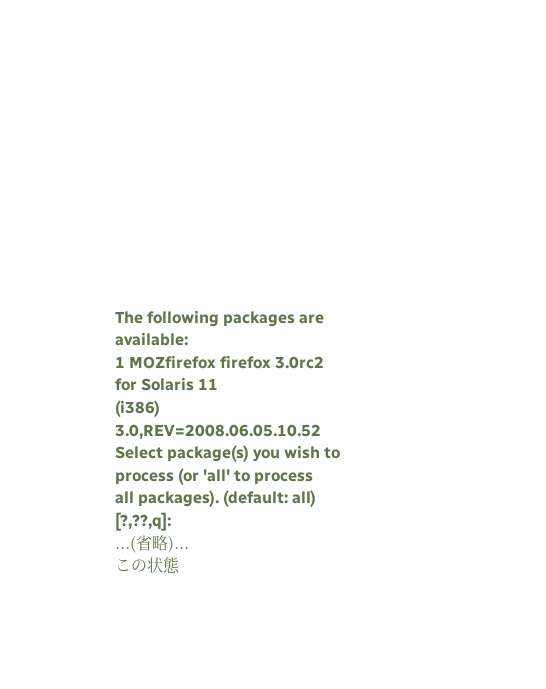The following packages are available:
1 MOZfirefox firefox 3.0rc2 for Solaris 11
(i386) 3.0,REV=2008.06.05.10.52
Select package(s) you wish to process (or 'all' to process
all packages). (default: all) [?,??,q]:
...(省略)...
この状態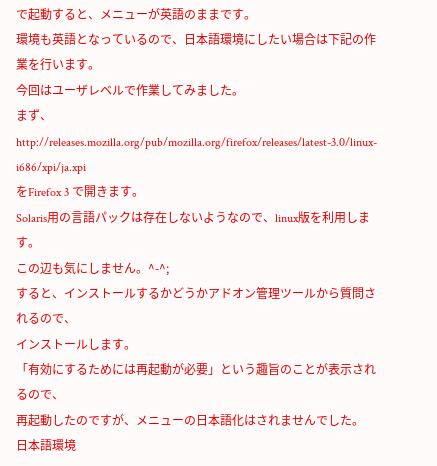で起動すると、メニューが英語のままです。
環境も英語となっているので、日本語環境にしたい場合は下記の作業を行います。
今回はユーザレベルで作業してみました。
まず、
http://releases.mozilla.org/pub/mozilla.org/firefox/releases/latest-3.0/linux-i686/xpi/ja.xpi
をFirefox 3 で開きます。
Solaris用の言語パックは存在しないようなので、linux版を利用します。
この辺も気にしません。^-^;
すると、インストールするかどうかアドオン管理ツールから質問されるので、
インストールします。
「有効にするためには再起動が必要」という趣旨のことが表示されるので、
再起動したのですが、メニューの日本語化はされませんでした。
日本語環境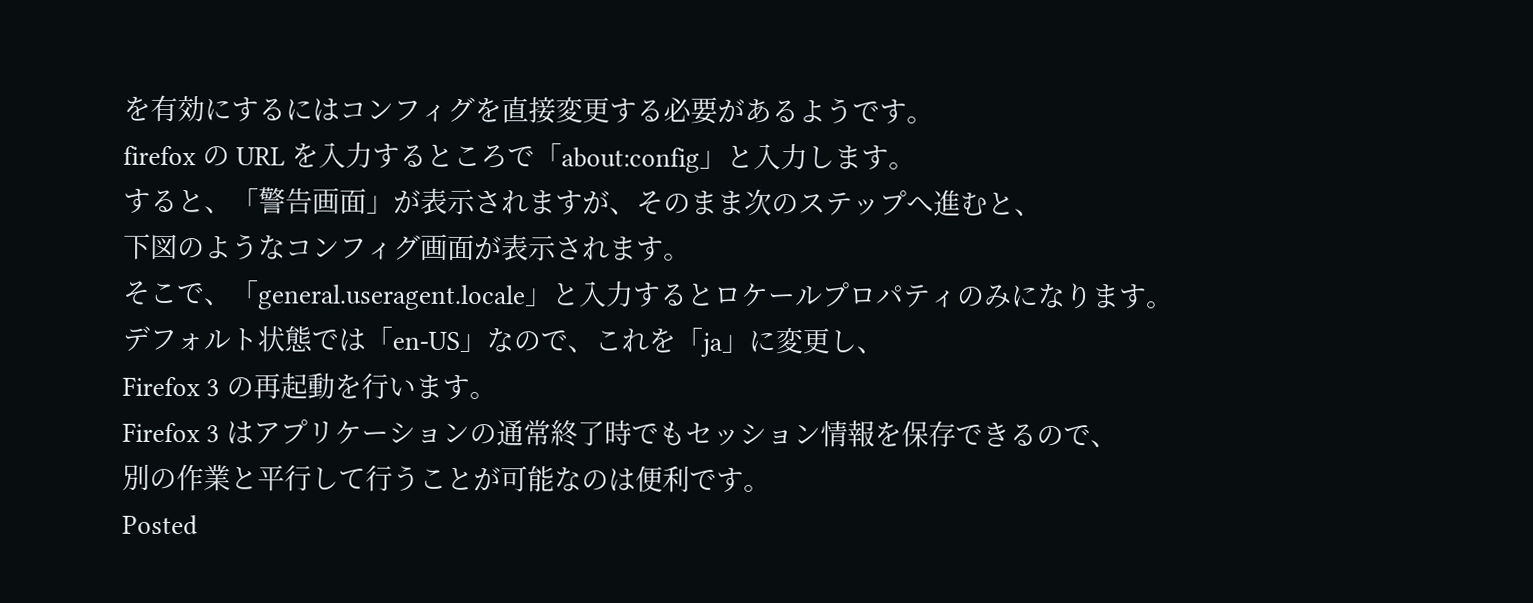を有効にするにはコンフィグを直接変更する必要があるようです。
firefox の URL を入力するところで「about:config」と入力します。
すると、「警告画面」が表示されますが、そのまま次のステップへ進むと、
下図のようなコンフィグ画面が表示されます。
そこで、「general.useragent.locale」と入力するとロケールプロパティのみになります。
デフォルト状態では「en-US」なので、これを「ja」に変更し、
Firefox 3 の再起動を行います。
Firefox 3 はアプリケーションの通常終了時でもセッション情報を保存できるので、
別の作業と平行して行うことが可能なのは便利です。
Posted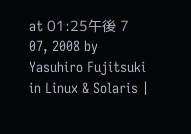at 01:25午後 7 07, 2008 by Yasuhiro Fujitsuki in Linux & Solaris |